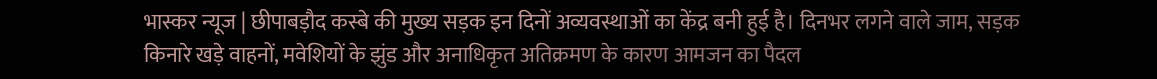भास्कर न्यूज | छीपाबड़ौद कस्बे की मुख्य सड़क इन दिनों अव्यवस्थाओं का केंद्र बनी हुई है। दिनभर लगने वाले जाम, सड़क किनारे खड़े वाहनों, मवेशियों के झुंड और अनाधिकृत अतिक्रमण के कारण आमजन का पैदल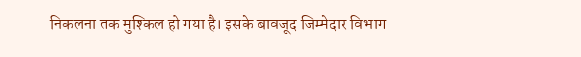निकलना तक मुश्किल हो गया है। इसके बावजूद जिम्मेदार विभाग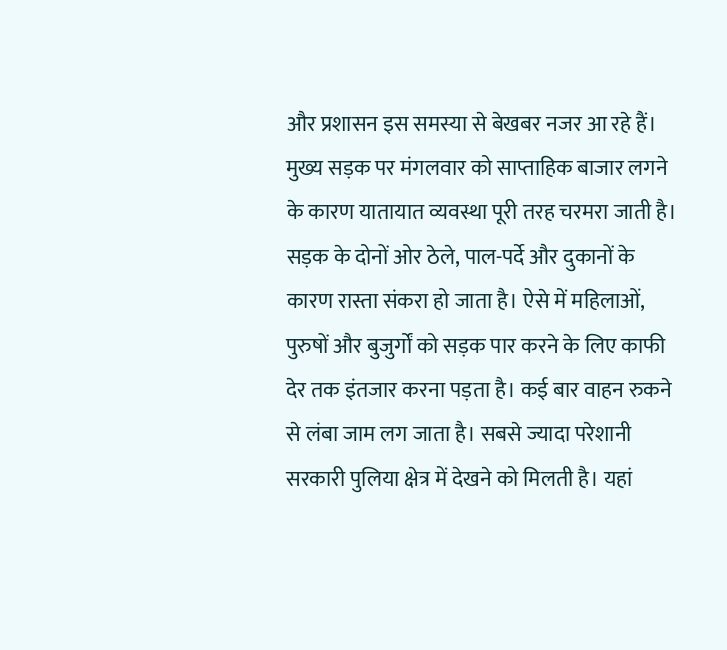और प्रशासन इस समस्या से बेखबर नजर आ रहे हैं। मुख्य सड़क पर मंगलवार को साप्ताहिक बाजार लगने के कारण यातायात व्यवस्था पूरी तरह चरमरा जाती है। सड़क के दोनों ओर ठेले, पाल-पर्दे और दुकानों के कारण रास्ता संकरा हो जाता है। ऐसे में महिलाओं, पुरुषों और बुजुर्गों को सड़क पार करने के लिए काफी देर तक इंतजार करना पड़ता है। कई बार वाहन रुकने से लंबा जाम लग जाता है। सबसे ज्यादा परेशानी सरकारी पुलिया क्षेत्र में देखने को मिलती है। यहां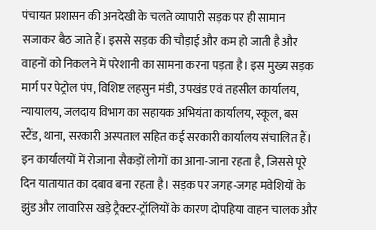पंचायत प्रशासन की अनदेखी के चलते व्यापारी सड़क पर ही सामान सजाकर बैठ जाते हैं। इससे सड़क की चौड़ाई और कम हो जाती है और वाहनों को निकलने में परेशानी का सामना करना पड़ता है। इस मुख्य सड़क मार्ग पर पेट्रोल पंप, विशिष्ट लहसुन मंडी, उपखंड एवं तहसील कार्यालय, न्यायालय, जलदाय विभाग का सहायक अभियंता कार्यालय, स्कूल, बस स्टैंड, थाना, सरकारी अस्पताल सहित कई सरकारी कार्यालय संचालित हैं। इन कार्यालयों में रोजाना सैकड़ों लोगों का आना-जाना रहता है, जिससे पूरे दिन यातायात का दबाव बना रहता है। सड़क पर जगह-जगह मवेशियों के झुंड और लावारिस खड़े ट्रैक्टर-ट्रॉलियों के कारण दोपहिया वाहन चालक और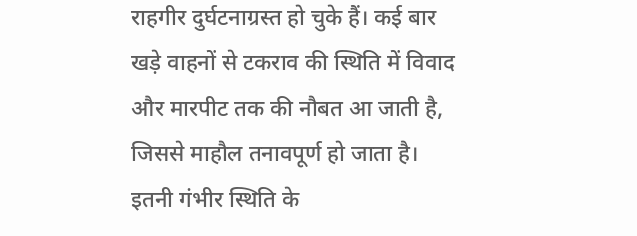राहगीर दुर्घटनाग्रस्त हो चुके हैं। कई बार खड़े वाहनों से टकराव की स्थिति में विवाद और मारपीट तक की नौबत आ जाती है, जिससे माहौल तनावपूर्ण हो जाता है। इतनी गंभीर स्थिति के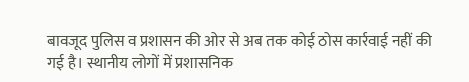बावजूद पुलिस व प्रशासन की ओर से अब तक कोई ठोस कार्रवाई नहीं की गई है। स्थानीय लोगों में प्रशासनिक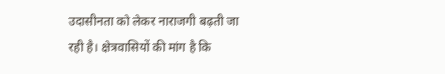उदासीनता को लेकर नाराजगी बढ़ती जा रही है। क्षेत्रवासियों की मांग है कि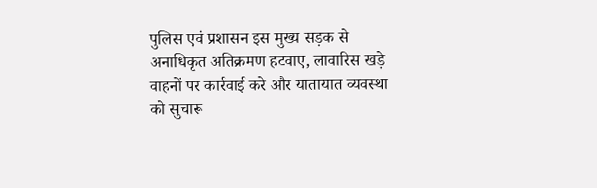पुलिस एवं प्रशासन इस मुख्य सड़क से अनाधिकृत अतिक्रमण हटवाए, लावारिस खड़े वाहनों पर कार्रवाई करे और यातायात व्यवस्था को सुचारू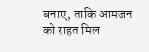बनाए, ताकि आमजन को राहत मिल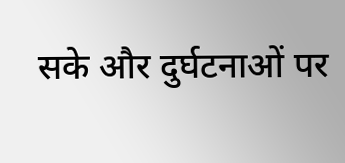सके और दुर्घटनाओं पर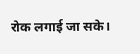रोक लगाई जा सके।